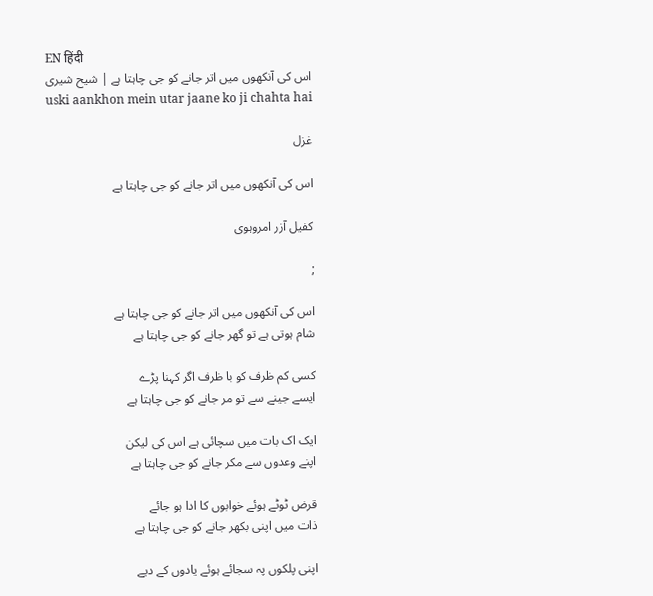EN हिंदी
اس کی آنکھوں میں اتر جانے کو جی چاہتا ہے | شیح شیری
uski aankhon mein utar jaane ko ji chahta hai

غزل

اس کی آنکھوں میں اتر جانے کو جی چاہتا ہے

کفیل آزر امروہوی

;

اس کی آنکھوں میں اتر جانے کو جی چاہتا ہے
شام ہوتی ہے تو گھر جانے کو جی چاہتا ہے

کسی کم ظرف کو با ظرف اگر کہنا پڑے
ایسے جینے سے تو مر جانے کو جی چاہتا ہے

ایک اک بات میں سچائی ہے اس کی لیکن
اپنے وعدوں سے مکر جانے کو جی چاہتا ہے

قرض ٹوٹے ہوئے خوابوں کا ادا ہو جائے
ذات میں اپنی بکھر جانے کو جی چاہتا ہے

اپنی پلکوں پہ سجائے ہوئے یادوں کے دیے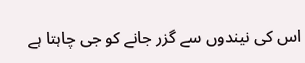اس کی نیندوں سے گزر جانے کو جی چاہتا ہے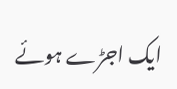ایک اجڑے ہوئے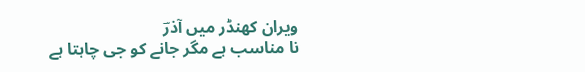ویران کھنڈر میں آذرؔ
نا مناسب ہے مگر جانے کو جی چاہتا ہے